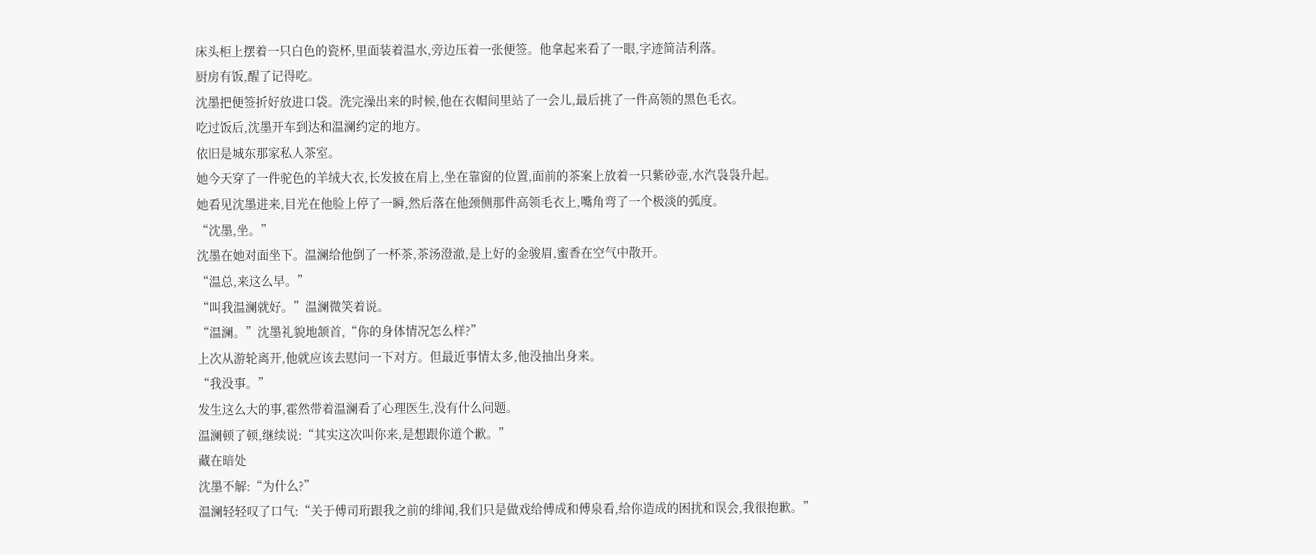床头柜上摆着一只白色的瓷杯,里面装着温水,旁边压着一张便签。他拿起来看了一眼,字迹简洁利落。
厨房有饭,醒了记得吃。
沈墨把便签折好放进口袋。洗完澡出来的时候,他在衣帽间里站了一会儿,最后挑了一件高领的黑色毛衣。
吃过饭后,沈墨开车到达和温澜约定的地方。
依旧是城东那家私人茶室。
她今天穿了一件驼色的羊绒大衣,长发披在肩上,坐在靠窗的位置,面前的茶案上放着一只紫砂壶,水汽袅袅升起。
她看见沈墨进来,目光在他脸上停了一瞬,然后落在他颈侧那件高领毛衣上,嘴角弯了一个极淡的弧度。
“沈墨,坐。”
沈墨在她对面坐下。温澜给他倒了一杯茶,茶汤澄澈,是上好的金骏眉,蜜香在空气中散开。
“温总,来这么早。”
“叫我温澜就好。”温澜微笑着说。
“温澜。”沈墨礼貌地颔首,“你的身体情况怎么样?”
上次从游轮离开,他就应该去慰问一下对方。但最近事情太多,他没抽出身来。
“我没事。”
发生这么大的事,霍然带着温澜看了心理医生,没有什么问题。
温澜顿了顿,继续说:“其实这次叫你来,是想跟你道个歉。”
藏在暗处
沈墨不解:“为什么?”
温澜轻轻叹了口气:“关于傅司珩跟我之前的绯闻,我们只是做戏给傅成和傅泉看,给你造成的困扰和误会,我很抱歉。”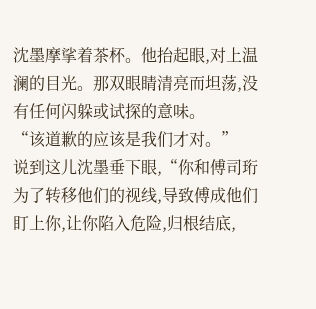沈墨摩挲着茶杯。他抬起眼,对上温澜的目光。那双眼睛清亮而坦荡,没有任何闪躲或试探的意味。
“该道歉的应该是我们才对。”
说到这儿沈墨垂下眼,“你和傅司珩为了转移他们的视线,导致傅成他们盯上你,让你陷入危险,归根结底,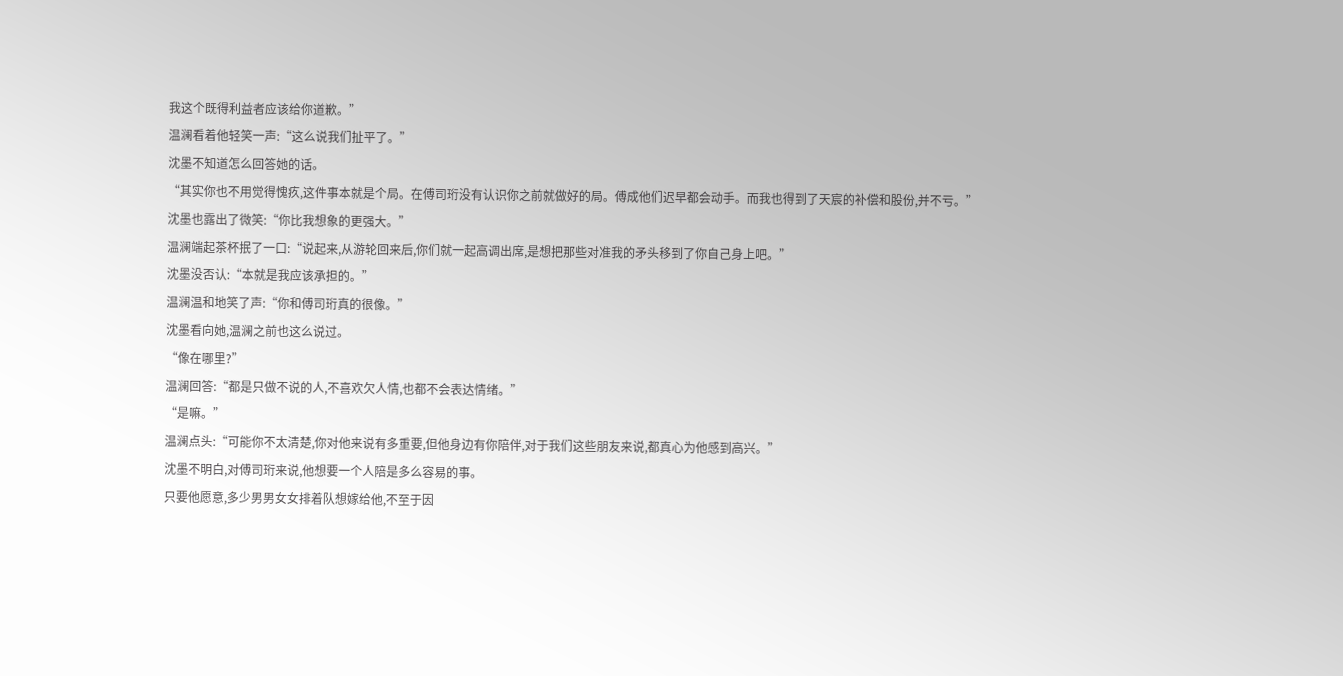我这个既得利益者应该给你道歉。”
温澜看着他轻笑一声:“这么说我们扯平了。”
沈墨不知道怎么回答她的话。
“其实你也不用觉得愧疚,这件事本就是个局。在傅司珩没有认识你之前就做好的局。傅成他们迟早都会动手。而我也得到了天宸的补偿和股份,并不亏。”
沈墨也露出了微笑:“你比我想象的更强大。”
温澜端起茶杯抿了一口:“说起来,从游轮回来后,你们就一起高调出席,是想把那些对准我的矛头移到了你自己身上吧。”
沈墨没否认:“本就是我应该承担的。”
温澜温和地笑了声:“你和傅司珩真的很像。”
沈墨看向她,温澜之前也这么说过。
“像在哪里?”
温澜回答:“都是只做不说的人,不喜欢欠人情,也都不会表达情绪。”
“是嘛。”
温澜点头:“可能你不太清楚,你对他来说有多重要,但他身边有你陪伴,对于我们这些朋友来说,都真心为他感到高兴。”
沈墨不明白,对傅司珩来说,他想要一个人陪是多么容易的事。
只要他愿意,多少男男女女排着队想嫁给他,不至于因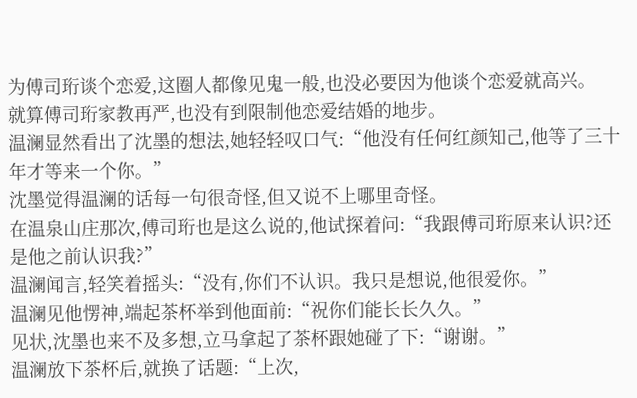为傅司珩谈个恋爱,这圈人都像见鬼一般,也没必要因为他谈个恋爱就高兴。
就算傅司珩家教再严,也没有到限制他恋爱结婚的地步。
温澜显然看出了沈墨的想法,她轻轻叹口气:“他没有任何红颜知己,他等了三十年才等来一个你。”
沈墨觉得温澜的话每一句很奇怪,但又说不上哪里奇怪。
在温泉山庄那次,傅司珩也是这么说的,他试探着问:“我跟傅司珩原来认识?还是他之前认识我?”
温澜闻言,轻笑着摇头:“没有,你们不认识。我只是想说,他很爱你。”
温澜见他愣神,端起茶杯举到他面前:“祝你们能长长久久。”
见状,沈墨也来不及多想,立马拿起了茶杯跟她碰了下:“谢谢。”
温澜放下茶杯后,就换了话题:“上次,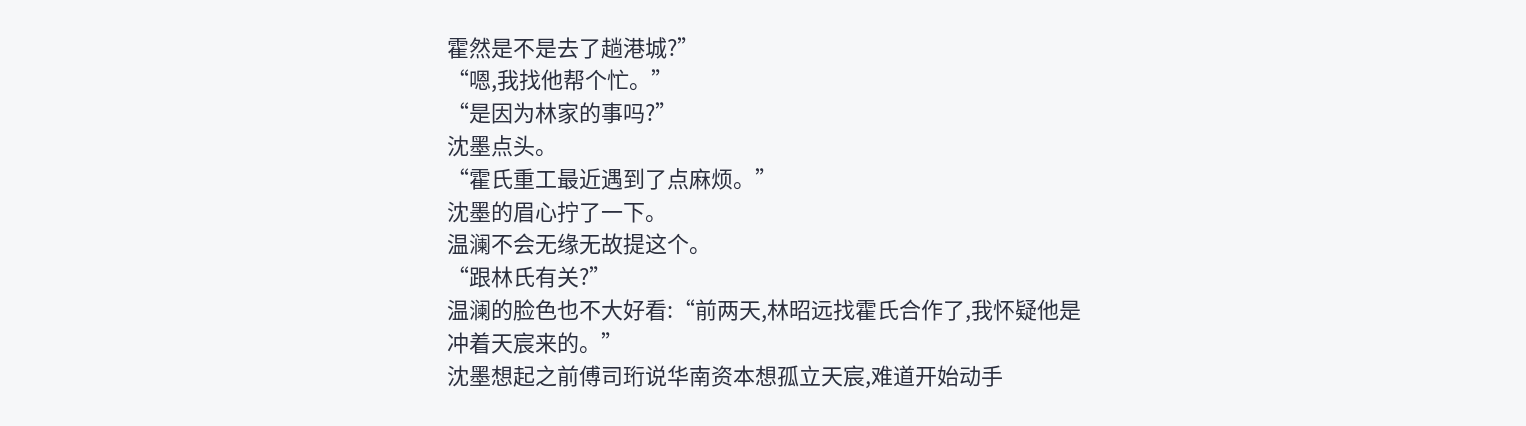霍然是不是去了趟港城?”
“嗯,我找他帮个忙。”
“是因为林家的事吗?”
沈墨点头。
“霍氏重工最近遇到了点麻烦。”
沈墨的眉心拧了一下。
温澜不会无缘无故提这个。
“跟林氏有关?”
温澜的脸色也不大好看:“前两天,林昭远找霍氏合作了,我怀疑他是冲着天宸来的。”
沈墨想起之前傅司珩说华南资本想孤立天宸,难道开始动手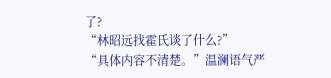了?
“林昭远找霍氏谈了什么?”
“具体内容不清楚。”温澜语气严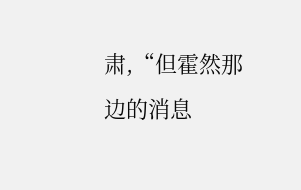肃,“但霍然那边的消息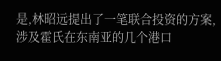是,林昭远提出了一笔联合投资的方案,涉及霍氏在东南亚的几个港口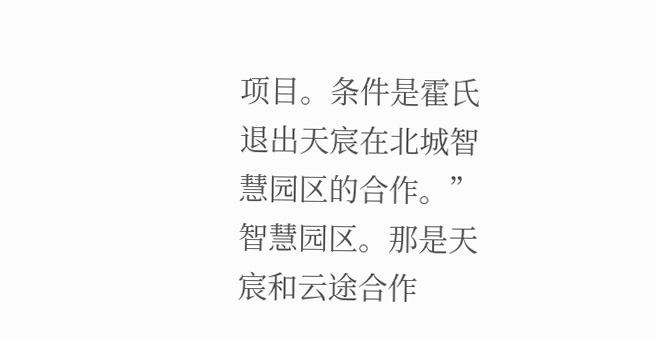项目。条件是霍氏退出天宸在北城智慧园区的合作。”
智慧园区。那是天宸和云途合作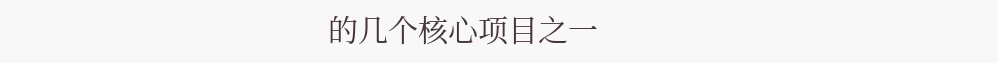的几个核心项目之一